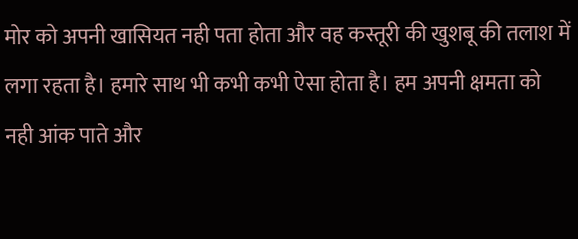मोर को अपनी खासियत नही पता होता और वह कस्तूरी की खुशबू की तलाश में लगा रहता है। हमारे साथ भी कभी कभी ऐसा होता है। हम अपनी क्षमता को नही आंक पाते और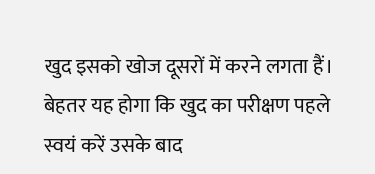खुद इसको खोज दूसरों में करने लगता हैं।
बेहतर यह होगा कि खुद का परीक्षण पहले स्वयं करें उसके बाद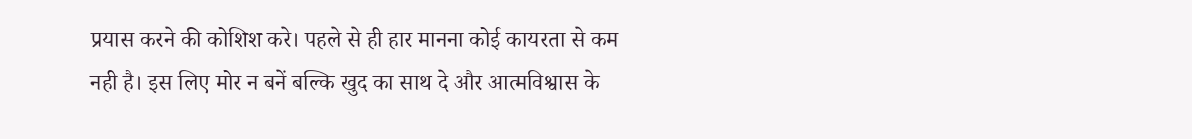प्रयास करने की कोशिश करे। पहले से ही हार मानना कोई कायरता से कम नही है। इस लिए मोर न बनें बल्कि खुद का साथ दे और आत्मविश्वास के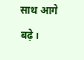साथ आगे बढ़े।